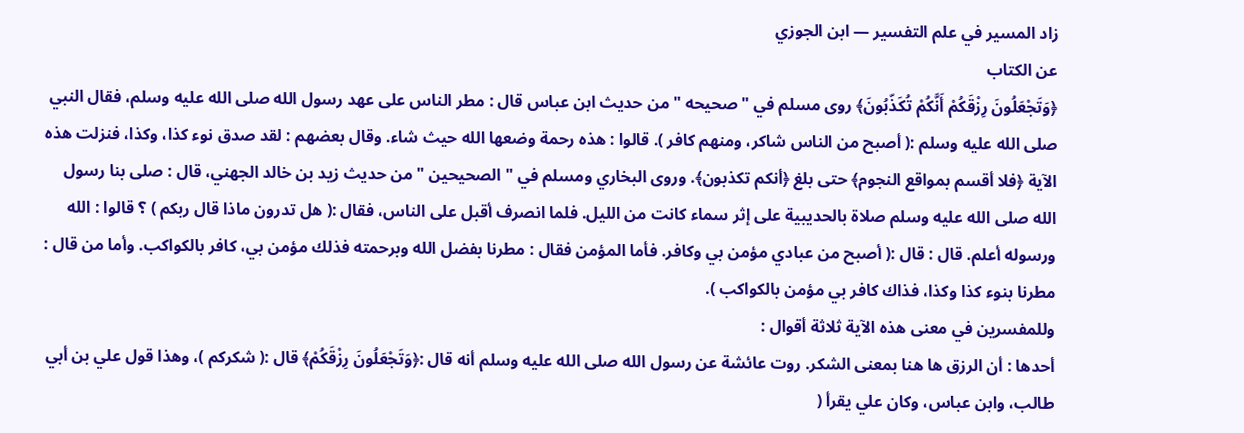زاد المسير في علم التفسير — ابن الجوزي
عن الكتاب
﴿وَتَجْعَلُونَ رِزْقَكُمْ أَنَّكُمْ تُكَذّبُونَ﴾ روى مسلم في " صحيحه " من حديث ابن عباس قال : مطر الناس على عهد رسول الله صلى الله عليه وسلم، فقال النبي صلى الله عليه وسلم :( أصبح من الناس شاكر، ومنهم كافر ). قالوا : هذه رحمة وضعها الله حيث شاء. وقال بعضهم : لقد صدق نوء كذا، وكذا، فنزلت هذه الآية ﴿فلا أقسم بمواقع النجوم﴾ حتى بلغ ﴿أنكم تكذبون﴾. وروى البخاري ومسلم في " الصحيحين " من حديث زيد بن خالد الجهني، قال : صلى بنا رسول الله صلى الله عليه وسلم صلاة بالحديبية على إثر سماء كانت من الليل. فلما انصرف أقبل على الناس، فقال :( هل تدرون ماذا قال ربكم ) ؟ قالوا : الله ورسوله أعلم. قال : قال :( أصبح من عبادي مؤمن بي وكافر. فأما المؤمن فقال : مطرنا بفضل الله وبرحمته فذلك مؤمن بي، كافر بالكواكب. وأما من قال : مطرنا بنوء كذا وكذا، فذاك كافر بي مؤمن بالكواكب ).
وللمفسرين في معنى هذه الآية ثلاثة أقوال :
أحدها : أن الرزق ها هنا بمعنى الشكر. روت عائشة عن رسول الله صلى الله عليه وسلم أنه قال :﴿وَتَجْعَلُونَ رِزْقَكُمْ﴾ قال :( شكركم )، وهذا قول علي بن أبي طالب، وابن عباس، وكان علي يقرأ (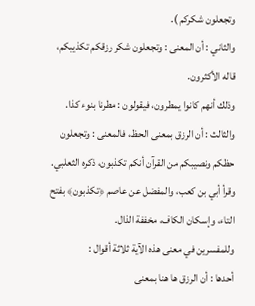وتجعلون شكركم ).
والثاني : أن المعنى : وتجعلون شكر رزقكم تكذيبكم، قاله الأكثرون.
وذلك أنهم كانوا يمطرون، فيقولون : مطرنا بنوء كذا.
والثالث : أن الرزق بمعنى الحظ، فالمعنى : وتجعلون حظكم ونصيبكم من القرآن أنكم تكذبون، ذكره الثعلبي. وقرأ أبي بن كعب، والمفضل عن عاصم ﴿تكذبون﴾ بفتح التاء، وإسكان الكاف، مخففة الذال.
وللمفسرين في معنى هذه الآية ثلاثة أقوال :
أحدها : أن الرزق ها هنا بمعنى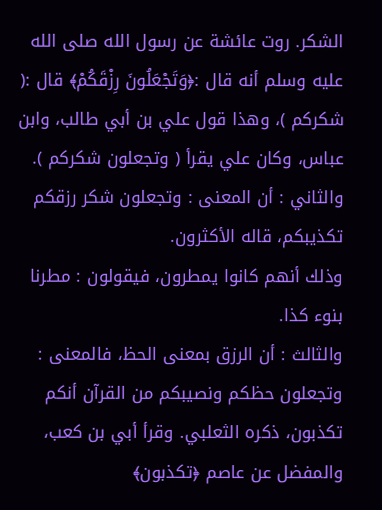الشكر. روت عائشة عن رسول الله صلى الله عليه وسلم أنه قال :﴿وَتَجْعَلُونَ رِزْقَكُمْ﴾ قال :( شكركم )، وهذا قول علي بن أبي طالب، وابن عباس، وكان علي يقرأ ( وتجعلون شكركم ).
والثاني : أن المعنى : وتجعلون شكر رزقكم تكذيبكم، قاله الأكثرون.
وذلك أنهم كانوا يمطرون، فيقولون : مطرنا بنوء كذا.
والثالث : أن الرزق بمعنى الحظ، فالمعنى : وتجعلون حظكم ونصيبكم من القرآن أنكم تكذبون، ذكره الثعلبي. وقرأ أبي بن كعب، والمفضل عن عاصم ﴿تكذبون﴾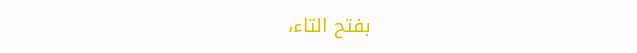بفتح التاء،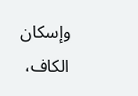وإسكان الكاف،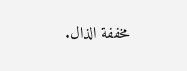مخففة الذال.